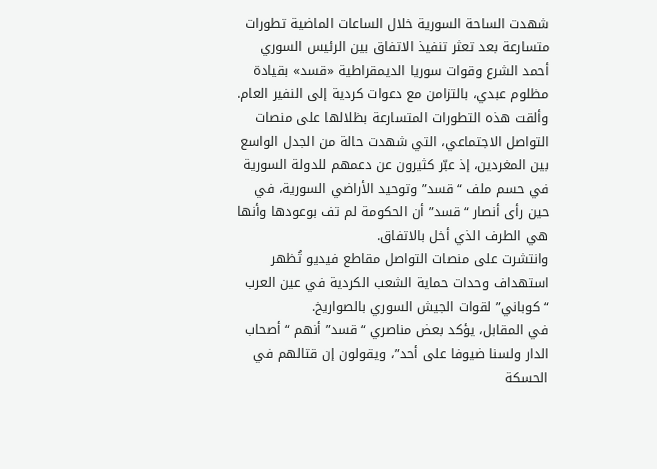شهدت الساحة السورية خلال الساعات الماضية تطورات متسارعة بعد تعثر تنفيذ الاتفاق بين الرئيس السوري أحمد الشرع وقوات سوريا الديمقراطية «قسد» بقيادة مظلوم عبدي، بالتزامن مع دعوات كردية إلى النفير العام.
وألقت هذه التطورات المتسارعة بظلالها على منصات التواصل الاجتماعي، التي شهدت حالة من الجدل الواسع بين المغردين، إذ عبّر كثيرون عن دعمهم للدولة السورية في حسم ملف “قسد” وتوحيد الأراضي السورية، في حين رأى أنصار “قسد” أن الحكومة لم تف بوعودها وأنها هي الطرف الذي أخل بالاتفاق.
وانتشرت على منصات التواصل مقاطع فيديو تُظهر استهداف وحدات حماية الشعب الكردية في عين العرب “كوباني” لقوات الجيش السوري بالصواريخ.
في المقابل، يؤكد بعض مناصري “قسد” أنهم “أصحاب الدار ولسنا ضيوفا على أحد”، ويقولون إن قتالهم في الحسكة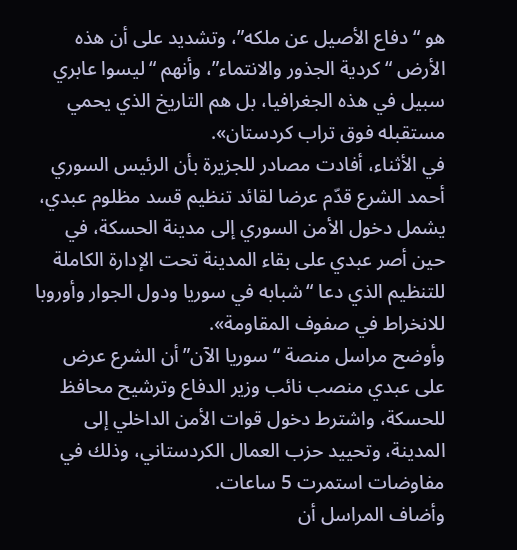هو “دفاع الأصيل عن ملكه”، وتشديد على أن هذه الأرض “كردية الجذور والانتماء”، وأنهم “ليسوا عابري سبيل في هذه الجغرافيا، بل هم التاريخ الذي يحمي مستقبله فوق تراب كردستان».
في الأثناء، أفادت مصادر للجزيرة بأن الرئيس السوري أحمد الشرع قدّم عرضا لقائد تنظيم قسد مظلوم عبدي، يشمل دخول الأمن السوري إلى مدينة الحسكة، في حين أصر عبدي على بقاء المدينة تحت الإدارة الكاملة للتنظيم الذي دعا “شبابه في سوريا ودول الجوار وأوروبا للانخراط في صفوف المقاومة».
وأوضح مراسل منصة “سوريا الآن” أن الشرع عرض على عبدي منصب نائب وزير الدفاع وترشيح محافظ للحسكة، واشترط دخول قوات الأمن الداخلي إلى المدينة، وتحييد حزب العمال الكردستاني، وذلك في مفاوضات استمرت 5 ساعات.
وأضاف المراسل أن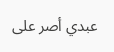عبدي أصر على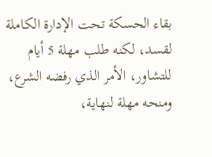بقاء الحسكة تحت الإدارة الكاملة لقسد، لكنه طلب مهلة 5 أيام للتشاور، الأمر الذي رفضه الشرع، ومنحه مهلة لنهاية،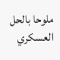ملوحا بالحل العسكري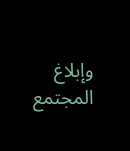وإبلاغ المجتمع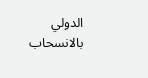الدولي بالانسحاب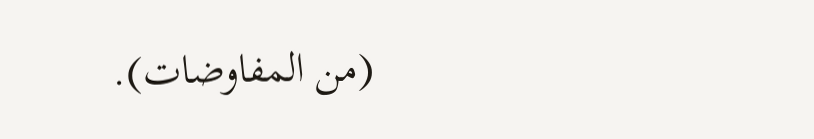(من المفاوضات).